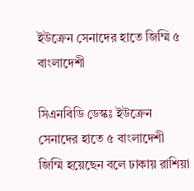ইউক্রেন সেনাদের হাতে জিম্মি ৫ বাংলাদেশী

সিএনবিডি ডেস্কঃ ইউক্রেন সেনাদের হাতে ৫ বাংলাদেশী জিম্মি হয়েছেন বলে ঢাকায় রাশিয়া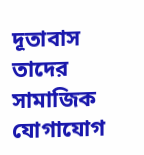দূতাবাস তাদের সামাজিক যোগাযোগ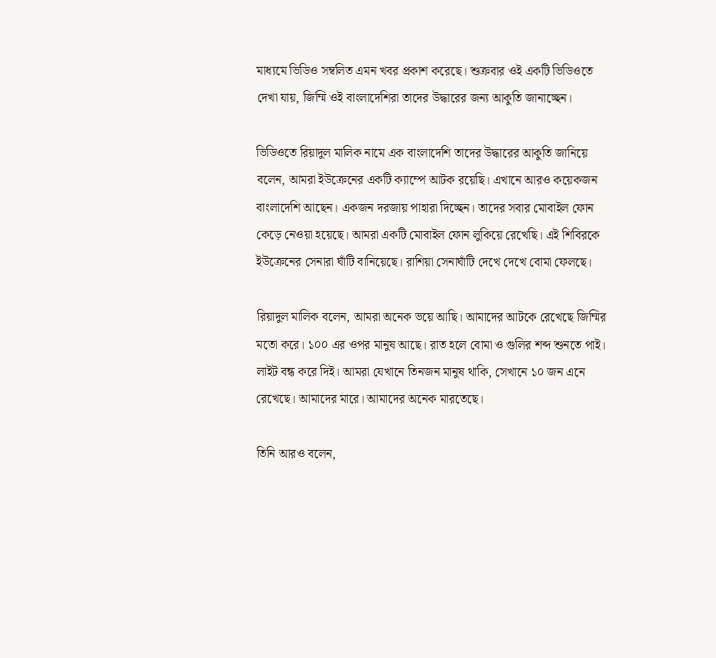মাধ্যমে ভিডিও সম্বলিত এমন খবর প্রকাশ করেছে। শুক্রবার ওই একটি ভিডিওতে দেখা যায়, জিম্মি ওই বাংলাদেশিরা তাদের উদ্ধারের জন্য আকুতি জানাচ্ছেন।

ভিডিওতে রিয়াদুল মালিক নামে এক বাংলাদেশি তাদের উদ্ধারের আকুতি জানিয়ে বলেন, আমরা ইউক্রেনের একটি ক্যাম্পে আটক রয়েছি। এখানে আরও কয়েকজন বাংলাদেশি আছেন। একজন দরজায় পাহারা দিচ্ছেন। তাদের সবার মোবাইল ফোন কেড়ে নেওয়া হয়েছে। আমরা একটি মোবাইল ফোন লুকিয়ে রেখেছি। এই শিবিরকে ইউক্রেনের সেনারা ঘাঁটি বানিয়েছে। রাশিয়া সেনাঘাঁটি দেখে দেখে বোমা ফেলছে।

রিয়াদুল মালিক বলেন, আমরা অনেক ভয়ে আছি। আমাদের আটকে রেখেছে জিম্মির মতো করে। ১০০ এর ওপর মানুষ আছে। রাত হলে বোমা ও গুলির শব্দ শুনতে পাই। লাইট বন্ধ করে দিই। আমরা যেখানে তিনজন মানুষ থাকি, সেখানে ১০ জন এনে রেখেছে। আমাদের মারে। আমাদের অনেক মারতেছে।

তিনি আরও বলেন,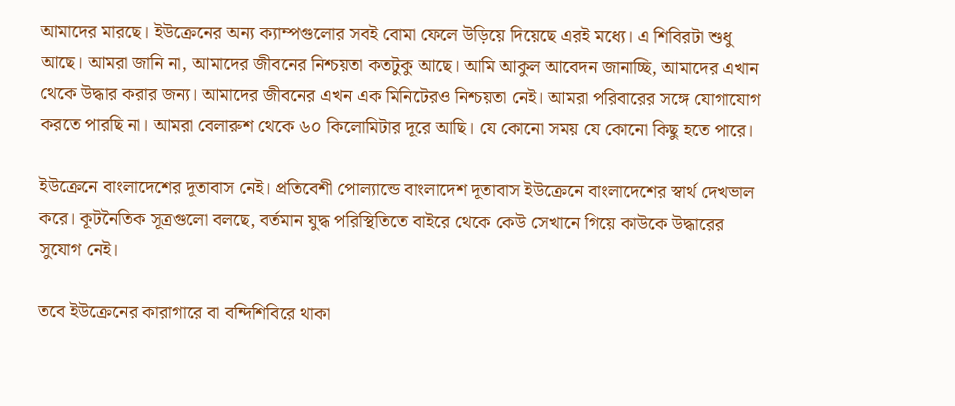আমাদের মারছে। ইউক্রেনের অন্য ক্যাম্পগুলোর সবই বোমা ফেলে উড়িয়ে দিয়েছে এরই মধ্যে। এ শিবিরটা শুধু আছে। আমরা জানি না, আমাদের জীবনের নিশ্চয়তা কতটুকু আছে। আমি আকুল আবেদন জানাচ্ছি, আমাদের এখান থেকে উদ্ধার করার জন্য। আমাদের জীবনের এখন এক মিনিটেরও নিশ্চয়তা নেই। আমরা পরিবারের সঙ্গে যোগাযোগ করতে পারছি না। আমরা বেলারুশ থেকে ৬০ কিলোমিটার দূরে আছি। যে কোনো সময় যে কোনো কিছু হতে পারে।

ইউক্রেনে বাংলাদেশের দূতাবাস নেই। প্রতিবেশী পোল্যান্ডে বাংলাদেশ দূতাবাস ইউক্রেনে বাংলাদেশের স্বার্থ দেখভাল করে। কূটনৈতিক সূত্রগুলো বলছে, বর্তমান যুদ্ধ পরিস্থিতিতে বাইরে থেকে কেউ সেখানে গিয়ে কাউকে উদ্ধারের সুযোগ নেই।

তবে ইউক্রেনের কারাগারে বা বন্দিশিবিরে থাকা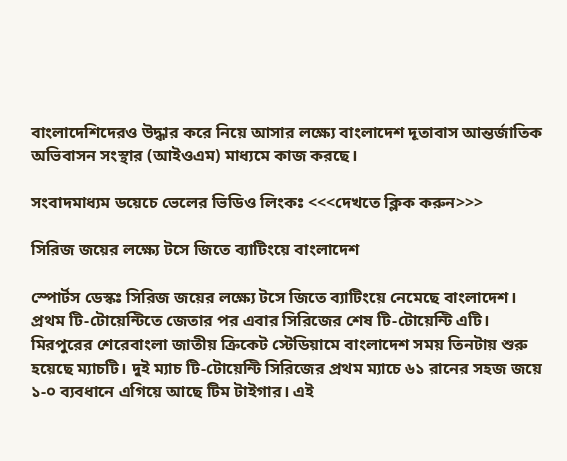বাংলাদেশিদেরও উদ্ধার করে নিয়ে আসার লক্ষ্যে বাংলাদেশ দূতাবাস আন্তর্জাতিক অভিবাসন সংস্থার (আইওএম) মাধ্যমে কাজ করছে।

সংবাদমাধ্যম ডয়েচে ভেলের ভিডিও লিংকঃ <<<দেখতে ক্লিক করুন>>>

সিরিজ জয়ের লক্ষ্যে টসে জিতে ব্যাটিংয়ে বাংলাদেশ

স্পোর্টস ডেস্কঃ সিরিজ জয়ের লক্ষ্যে টসে জিতে ব্যাটিংয়ে নেমেছে বাংলাদেশ। প্রথম টি-টোয়েন্টিতে জেতার পর এবার সিরিজের শেষ টি-টোয়েন্টি এটি। মিরপুরের শেরেবাংলা জাতীয় ক্রিকেট স্টেডিয়ামে বাংলাদেশ সময় তিনটায় শুরু হয়েছে ম্যাচটি। দুই ম্যাচ টি-টোয়েন্টি সিরিজের প্রথম ম্যাচে ৬১ রানের সহজ জয়ে ১-০ ব্যবধানে এগিয়ে আছে টিম টাইগার। এই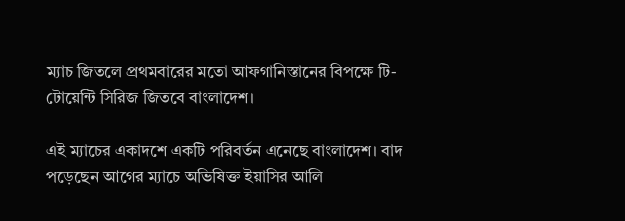ম্যাচ জিতলে প্রথমবারের মতো আফগানিস্তানের বিপক্ষে টি-টোয়েন্টি সিরিজ জিতবে বাংলাদেশ।

এই ম্যাচের একাদশে একটি পরিবর্তন এনেছে বাংলাদেশ। বাদ পড়েছেন আগের ম্যাচে অভিষিক্ত ইয়াসির আলি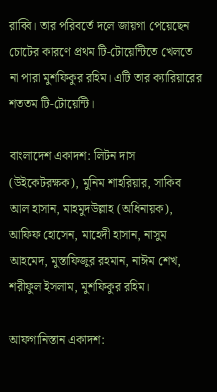রাব্বি। তার পরিবর্তে দলে জায়গা পেয়েছেন চোটের কারণে প্রথম টি-টোয়েন্টিতে খেলতে না পারা মুশফিকুর রহিম। এটি তার ক্যারিয়ারের শততম টি-টোয়েন্টি।

বাংলাদেশ একাদশ: লিটন দাস (উইকেটরক্ষক), মুনিম শাহরিয়ার, সাকিব আল হাসান, মাহমুদউল্লাহ (অধিনায়ক), আফিফ হোসেন, মাহেদী হাসান, নাসুম আহমেদ, মুস্তাফিজুর রহমান, নাঈম শেখ, শরীফুল ইসলাম, মুশফিকুর রহিম।

আফগানিস্তান একাদশ: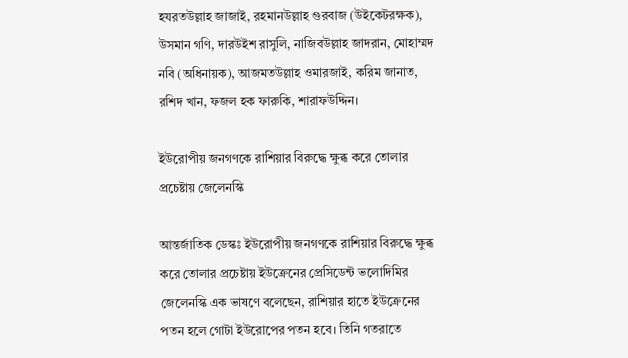হযরতউল্লাহ জাজাই, রহমানউল্লাহ গুরবাজ (উইকেটরক্ষক), উসমান গণি, দারউইশ রাসুলি, নাজিবউল্লাহ জাদরান, মোহাম্মদ নবি (অধিনায়ক), আজমতউল্লাহ ওমারজাই, করিম জানাত, রশিদ খান, ফজল হক ফারুকি, শারাফউদ্দিন।

ইউরোপীয় জনগণকে রাশিয়ার বিরুদ্ধে ক্ষুব্ধ করে তোলার প্রচেষ্টায় জেলেনস্কি

আন্তর্জাতিক ডেস্কঃ ইউরোপীয় জনগণকে রাশিয়ার বিরুদ্ধে ক্ষুব্ধ করে তোলার প্রচেষ্টায় ইউক্রেনের প্রেসিডেন্ট ভলোদিমির জেলেনস্কি এক ভাষণে বলেছেন, রাশিয়ার হাতে ইউক্রেনের পতন হলে গোটা ইউরোপের পতন হবে। তিনি গতরাতে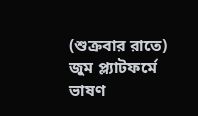(শুক্রবার রাতে) জুম প্ল্যাটফর্মে ভাষণ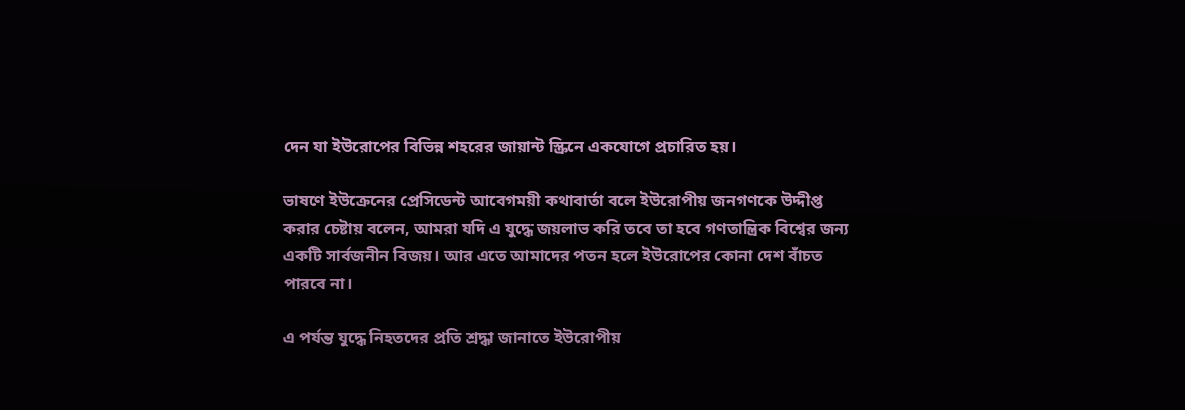দেন যা ইউরোপের বিভিন্ন শহরের জায়ান্ট স্ক্রিনে একযোগে প্রচারিত হয়।

ভাষণে ইউক্রেনের প্রেসিডেন্ট আবেগময়ী কথাবার্তা বলে ইউরোপীয় জনগণকে উদ্দীপ্ত করার চেষ্টায় বলেন, আমরা যদি এ যুদ্ধে জয়লাভ করি তবে তা হবে গণতান্ত্রিক বিশ্বের জন্য একটি সার্বজনীন বিজয়। আর এতে আমাদের পতন হলে ইউরোপের কোনা দেশ বাঁচত পারবে না।

এ পর্যন্ত যুদ্ধে নিহতদের প্রতি শ্রদ্ধা জানাতে ইউরোপীয়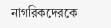নাগরিকদেরকে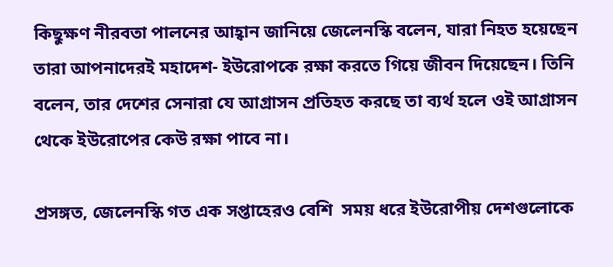কিছুক্ষণ নীরবতা পালনের আহ্বান জানিয়ে জেলেনস্কি বলেন, যারা নিহত হয়েছেন তারা আপনাদেরই মহাদেশ- ইউরোপকে রক্ষা করতে গিয়ে জীবন দিয়েছেন। তিনি বলেন, তার দেশের সেনারা যে আগ্রাসন প্রতিহত করছে তা ব্যর্থ হলে ওই আগ্রাসন থেকে ইউরোপের কেউ রক্ষা পাবে না।

প্রসঙ্গত, জেলেনস্কি গত এক সপ্তাহেরও বেশি  সময় ধরে ইউরোপীয় দেশগুলোকে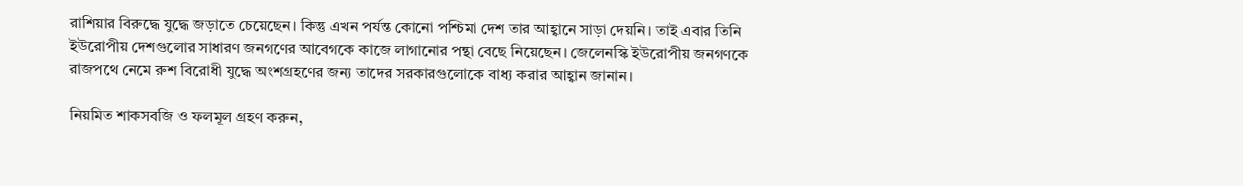রাশিয়ার বিরুদ্ধে যুদ্ধে জড়াতে চেয়েছেন। কিন্তু এখন পর্যন্ত কোনো পশ্চিমা দেশ তার আহ্বানে সাড়া দেয়নি। তাই এবার তিনি ইউরোপীয় দেশগুলোর সাধারণ জনগণের আবেগকে কাজে লাগানোর পন্থা বেছে নিয়েছেন। জেলেনস্কি ইউরোপীয় জনগণকে রাজপথে নেমে রুশ বিরোধী যুদ্ধে অংশগ্রহণের জন্য তাদের সরকারগুলোকে বাধ্য করার আহ্বান জানান।

নিয়মিত শাকসবজি ও ফলমূল গ্রহণ করুন,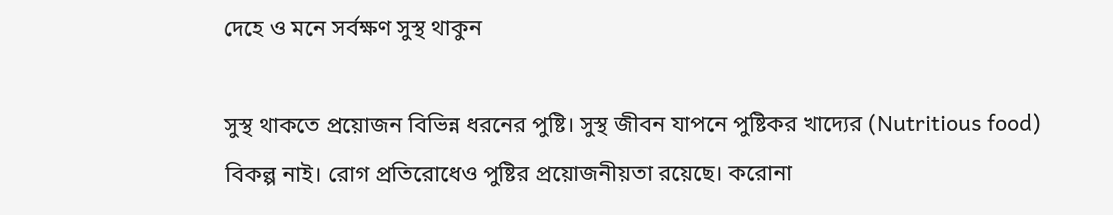দেহে ও মনে সর্বক্ষণ সুস্থ থাকুন

সুস্থ থাকতে প্রয়োজন বিভিন্ন ধরনের পুষ্টি। সুস্থ জীবন যাপনে পুষ্টিকর খাদ্যের (Nutritious food) বিকল্প নাই। রোগ প্রতিরোধেও পুষ্টির প্রয়োজনীয়তা রয়েছে। করোনা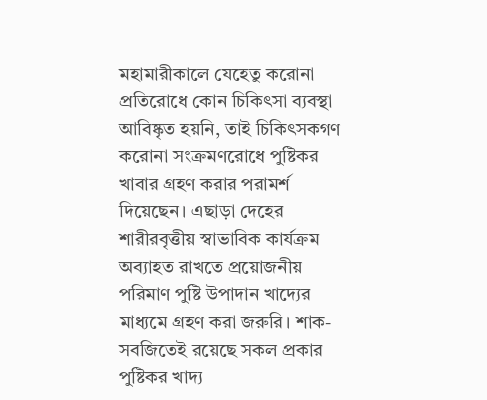মহামারীকালে যেহেতু করোনা প্রতিরোধে কোন চিকিৎসা ব্যবস্থা আবিষ্কৃত হয়নি, তাই চিকিৎসকগণ করোনা সংক্রমণরোধে পুষ্টিকর খাবার গ্রহণ করার পরামর্শ দিয়েছেন। এছাড়া দেহের শারীরবৃত্তীয় স্বাভাবিক কার্যক্রম অব্যাহত রাখতে প্রয়োজনীয় পরিমাণ পুষ্টি উপাদান খাদ্যের মাধ্যমে গ্রহণ করা জরুরি। শাক-সবজিতেই রয়েছে সকল প্রকার পুষ্টিকর খাদ্য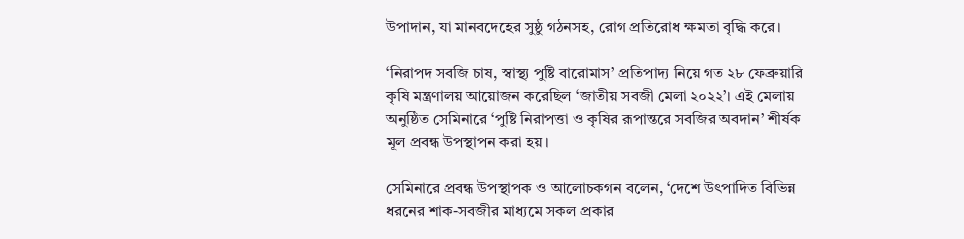উপাদান, যা মানবদেহের সুষ্ঠু গঠনসহ, রোগ প্রতিরোধ ক্ষমতা বৃদ্ধি করে।

‘নিরাপদ সবজি চাষ, স্বাস্থ্য পুষ্টি বারোমাস’ প্রতিপাদ্য নিয়ে গত ২৮ ফেব্রুয়ারি কৃষি মন্ত্রণালয় আয়োজন করেছিল ‘জাতীয় সবজী মেলা ২০২২’। এই মেলায় অনুষ্ঠিত সেমিনারে ‘পুষ্টি নিরাপত্তা ও কৃষির রূপান্তরে সবজির অবদান’ শীর্ষক মূল প্রবন্ধ উপস্থাপন করা হয়।

সেমিনারে প্রবন্ধ উপস্থাপক ও আলোচকগন বলেন, ‘দেশে উৎপাদিত বিভিন্ন ধরনের শাক-সবজীর মাধ্যমে সকল প্রকার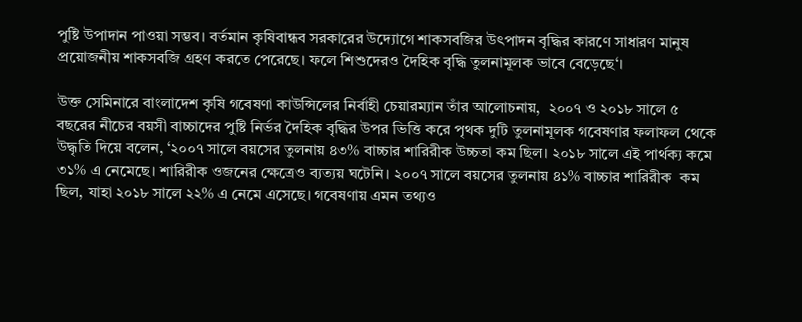পুষ্টি উপাদান পাওয়া সম্ভব। বর্তমান কৃষিবান্ধব সরকারের উদ্যোগে শাকসবজির উৎপাদন বৃদ্ধির কারণে সাধারণ মানুষ প্রয়োজনীয় শাকসবজি গ্রহণ করতে পেরেছে। ফলে শিশুদেরও দৈহিক বৃদ্ধি তুলনামূলক ভাবে বেড়েছে‘।

উক্ত সেমিনারে বাংলাদেশ কৃষি গবেষণা কাউন্সিলের নির্বাহী চেয়ারম্যান তাঁর আলোচনায়,  ২০০৭ ও ২০১৮ সালে ৫ বছরের নীচের বয়সী বাচ্চাদের পুষ্টি নির্ভর দৈহিক বৃদ্ধির উপর ভিত্তি করে পৃথক দুটি তুলনামূলক গবেষণার ফলাফল থেকে উদ্ধৃতি দিয়ে বলেন, ‘২০০৭ সালে বয়সের তুলনায় ৪৩% বাচ্চার শারিরীক উচ্চতা কম ছিল। ২০১৮ সালে এই পার্থক্য কমে ৩১% এ নেমেছে। শারিরীক ওজনের ক্ষেত্রেও ব্যত্যয় ঘটেনি। ২০০৭ সালে বয়সের তুলনায় ৪১% বাচ্চার শারিরীক  কম ছিল, যাহা ২০১৮ সালে ২২% এ নেমে এসেছে। গবেষণায় এমন তথ্যও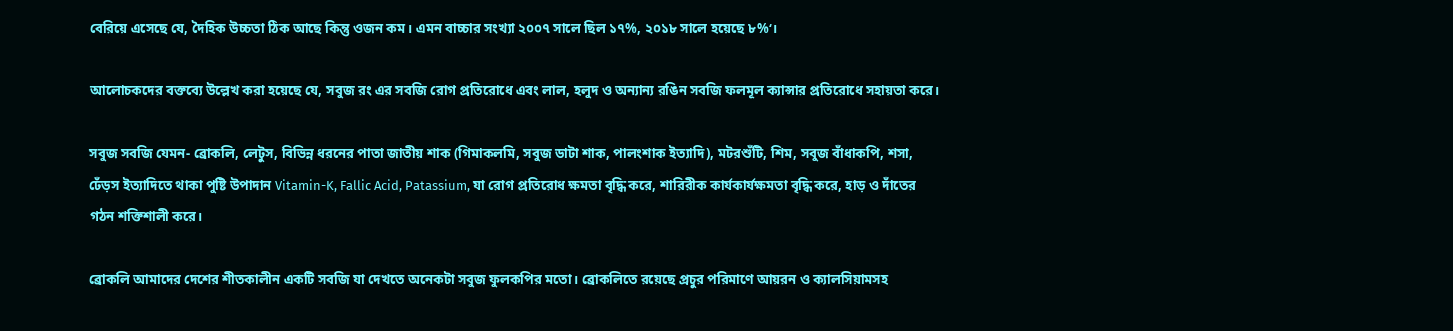বেরিয়ে এসেছে যে, দৈহিক উচ্চতা ঠিক আছে কিন্তু ওজন কম। এমন বাচ্চার সংখ্যা ২০০৭ সালে ছিল ১৭%, ২০১৮ সালে হয়েছে ৮%‘।

আলোচকদের বক্তব্যে উল্লেখ করা হয়েছে যে, সবুজ রং এর সবজি রোগ প্রতিরোধে এবং লাল, হলুদ ও অন্যান্য রঙিন সবজি ফলমূল ক্যান্সার প্রতিরোধে সহায়তা করে।

সবুজ সবজি যেমন- ব্রোকলি, লেটুস, বিভিন্ন ধরনের পাতা জাতীয় শাক (গিমাকলমি, সবুজ ডাটা শাক, পালংশাক ইত্যাদি), মটরশুঁটি, শিম, সবুজ বাঁধাকপি, শসা, ঢেঁড়স ইত্যাদিতে থাকা পুষ্টি উপাদান Vitamin-K, Fallic Acid, Patassium, যা রোগ প্রতিরোধ ক্ষমতা বৃদ্ধি করে, শারিরীক কার্যকার্যক্ষমতা বৃদ্ধি করে, হাড় ও দাঁতের গঠন শক্তিশালী করে।

ব্রোকলি আমাদের দেশের শীতকালীন একটি সবজি যা দেখতে অনেকটা সবুজ ফুলকপির মতো। ব্রোকলিতে রয়েছে প্রচুর পরিমাণে আয়রন ও ক্যালসিয়ামসহ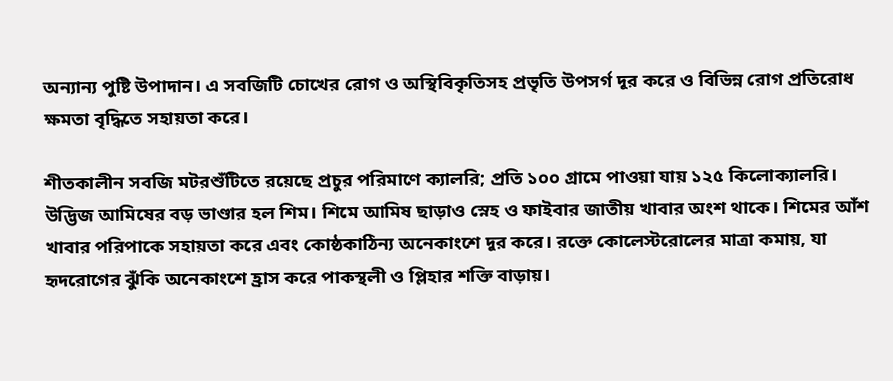অন্যান্য পুষ্টি উপাদান। এ সবজিটি চোখের রোগ ও অস্থিবিকৃতিসহ প্রভৃতি উপসর্গ দূর করে ও বিভিন্ন রোগ প্রতিরোধ ক্ষমতা বৃদ্ধিতে সহায়তা করে।

শীতকালীন সবজি মটরশুঁটিতে রয়েছে প্রচুর পরিমাণে ক্যালরি; প্রতি ১০০ গ্রামে পাওয়া যায় ১২৫ কিলোক্যালরি। উদ্ভিজ আমিষের বড় ভাণ্ডার হল শিম। শিমে আমিষ ছাড়াও স্নেহ ও ফাইবার জাতীয় খাবার অংশ থাকে। শিমের আঁশ খাবার পরিপাকে সহায়তা করে এবং কোষ্ঠকাঠিন্য অনেকাংশে দূর করে। রক্তে কোলেস্টরোলের মাত্রা কমায়, যা হৃদরোগের ঝুঁকি অনেকাংশে হ্রাস করে পাকস্থলী ও প্লিহার শক্তি বাড়ায়।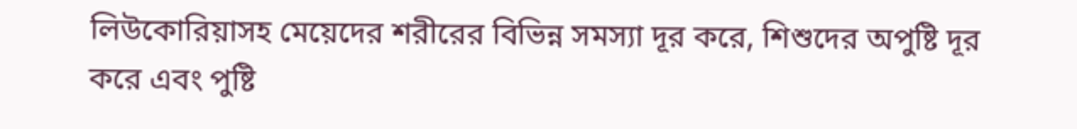লিউকোরিয়াসহ মেয়েদের শরীরের বিভিন্ন সমস্যা দূর করে, শিশুদের অপুষ্টি দূর করে এবং পুষ্টি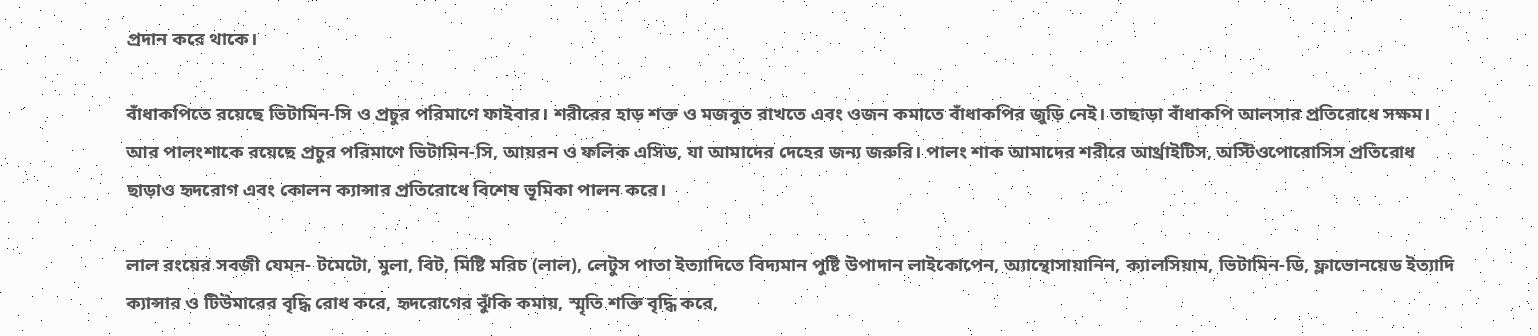প্রদান করে থাকে।

বাঁধাকপিতে রয়েছে ভিটামিন-সি ও প্রচুর পরিমাণে ফাইবার। শরীরের হাড় শক্ত ও মজবুত রাখতে এবং ওজন কমাতে বাঁধাকপির জুড়ি নেই। তাছাড়া বাঁধাকপি আলসার প্রতিরোধে সক্ষম। আর পালংশাকে রয়েছে প্রচুর পরিমাণে ভিটামিন-সি, আয়রন ও ফলিক এসিড, যা আমাদের দেহের জন্য জরুরি। পালং শাক আমাদের শরীরে আর্থ্রাইটিস, অস্টিওপোরোসিস প্রতিরোধ ছাড়াও হৃদরোগ এবং কোলন ক্যান্সার প্রতিরোধে বিশেষ ভূমিকা পালন করে।

লাল রংয়ের সবজী যেমন- টমেটো, মুলা, বিট, মিষ্টি মরিচ (লাল), লেটুস পাতা ইত্যাদিতে বিদ্যমান পুষ্টি উপাদান লাইকোপেন, অ্যান্থোসায়ানিন, ক্যালসিয়াম, ভিটামিন-ডি, ফ্লাভোনয়েড ইত্যাদি ক্যান্সার ও টিউমারের বৃদ্ধি রোধ করে, হৃদরোগের ঝুঁকি কমায়, স্মৃতি শক্তি বৃদ্ধি করে,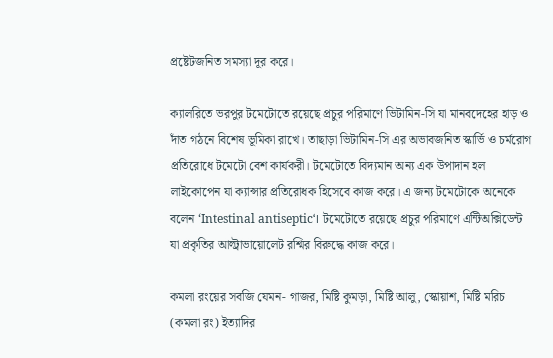প্রষ্টেটজনিত সমস্যা দূর করে।

ক্যালরিতে ভরপুর টমেটোতে রয়েছে প্রচুর পরিমাণে ভিটামিন-সি যা মানবদেহের হাড় ও দাঁত গঠনে বিশেষ ভূমিকা রাখে। তাছাড়া ভিটামিন-সি এর অভাবজনিত স্কার্ভি ও চর্মরোগ প্রতিরোধে টমেটো বেশ কার্যকরী। টমেটোতে বিদ্যমান অন্য এক উপাদান হল লাইকোপেন যা ক্যান্সার প্রতিরোধক হিসেবে কাজ করে। এ জন্য টমেটোকে অনেকে বলেন ‘Intestinal antiseptic‘। টমেটোতে রয়েছে প্রচুর পরিমাণে এন্টিঅক্সিডেন্ট যা প্রকৃতির আল্ট্রাভায়োলেট রশ্মির বিরুদ্ধে কাজ করে।

কমলা রংয়ের সবজি যেমন- গাজর, মিষ্টি কুমড়া, মিষ্টি আলু, স্কোয়াশ, মিষ্টি মরিচ (কমলা রং) ইত্যাদির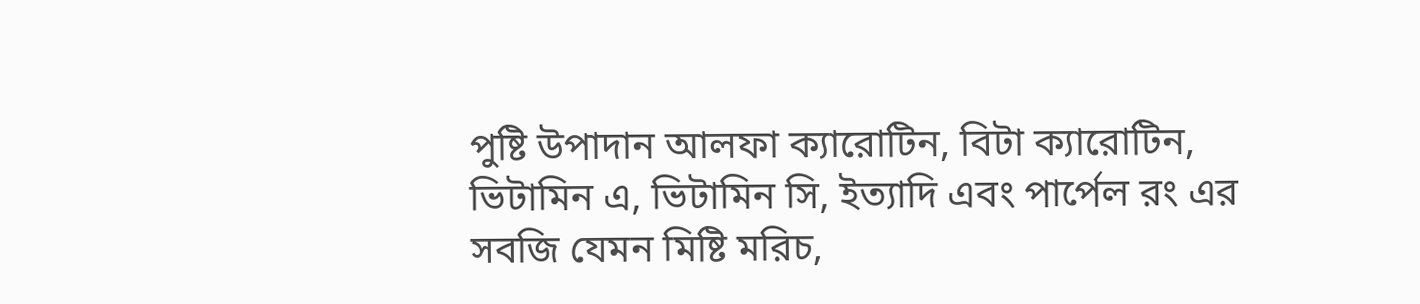পুষ্টি উপাদান আলফা ক্যারোটিন, বিটা ক্যারোটিন, ভিটামিন এ, ভিটামিন সি, ইত্যাদি এবং পার্পেল রং এর সবজি যেমন মিষ্টি মরিচ,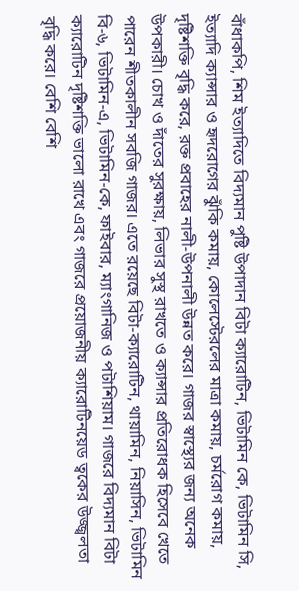বাঁধাকপি, শিম ইত্যাদিতে বিদ্যমান পুষ্টি উপাদান বিটা ক্যারোটিন, ভিটামিন কে, ভিটামিন সি, ইত্যাদি ক্যান্সার ও হৃদরোগের ঝুঁকি কমায়, কোলেস্টেরলের মাত্রা কমায়, চর্মরোগ কমায়, দৃষ্টিশক্তি বৃদ্ধি করে, রক্ত প্রবাহের নালী-উপনালী উন্নত করে। গাজর স্বাস্থ্যের জন্য অনেক উপকারী। চোখ ও দাঁতের সুরক্ষায়, লিভার সুস্থ রাখতে ও ক্যান্সার প্রতিরোধক হিসেবে খেতে পারেন শীতকালীন সবজি গাজর। এতে রয়েছে বিটা-ক্যারোটিন, থায়ামিন, নিয়াসিন, ভিটামিন বি-৬, ভিটামিন-এ, ভিটামিন-কে, ফাইবার, ম্যাংগানিজ ও পটাশিয়াম। গাজরে বিদ্যমান বিটা ক্যারোটিন দৃষ্টিশক্তি ভালো রাখে এবং গাজরে প্রয়োজনীয় ক্যারোটিনয়েড ত্বকের উজ্জ্বলতা বৃদ্ধি করে। বেশি বেশি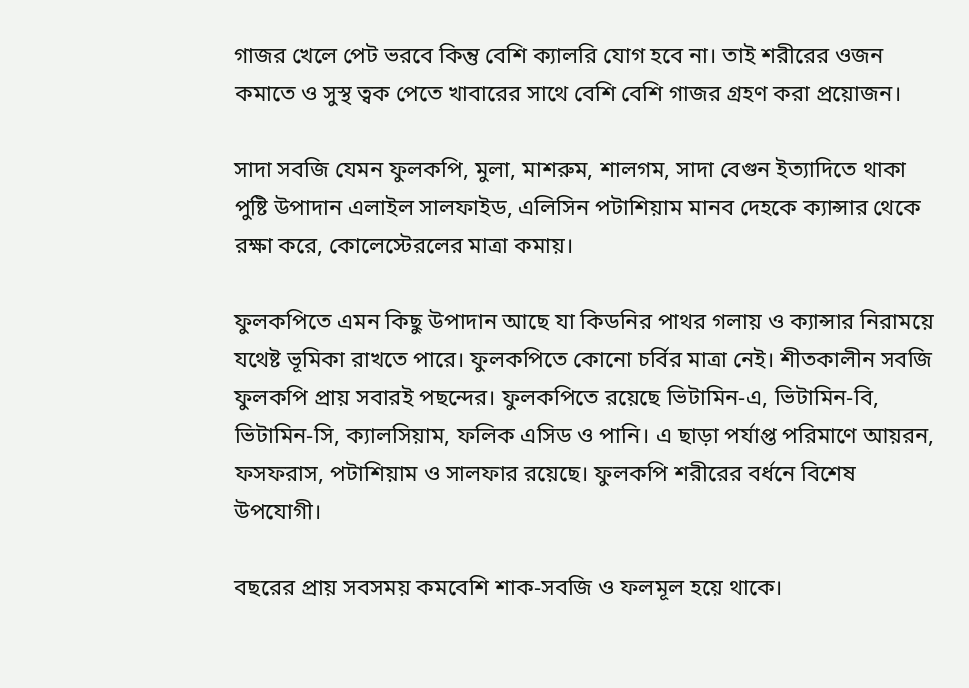গাজর খেলে পেট ভরবে কিন্তু বেশি ক্যালরি যোগ হবে না। তাই শরীরের ওজন কমাতে ও সুস্থ ত্বক পেতে খাবারের সাথে বেশি বেশি গাজর গ্রহণ করা প্রয়োজন।

সাদা সবজি যেমন ফুলকপি, মুলা, মাশরুম, শালগম, সাদা বেগুন ইত্যাদিতে থাকা পুষ্টি উপাদান এলাইল সালফাইড, এলিসিন পটাশিয়াম মানব দেহকে ক্যান্সার থেকে রক্ষা করে, কোলেস্টেরলের মাত্রা কমায়।

ফুলকপিতে এমন কিছু উপাদান আছে যা কিডনির পাথর গলায় ও ক্যান্সার নিরাময়ে যথেষ্ট ভূমিকা রাখতে পারে। ফুলকপিতে কোনো চর্বির মাত্রা নেই। শীতকালীন সবজি ফুলকপি প্রায় সবারই পছন্দের। ফুলকপিতে রয়েছে ভিটামিন-এ, ভিটামিন-বি, ভিটামিন-সি, ক্যালসিয়াম, ফলিক এসিড ও পানি। এ ছাড়া পর্যাপ্ত পরিমাণে আয়রন, ফসফরাস, পটাশিয়াম ও সালফার রয়েছে। ফুলকপি শরীরের বর্ধনে বিশেষ উপযোগী।

বছরের প্রায় সবসময় কমবেশি শাক-সবজি ও ফলমূল হয়ে থাকে।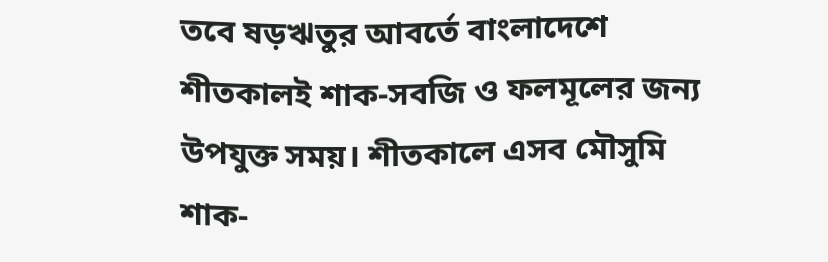তবে ষড়ঋতুর আবর্তে বাংলাদেশে শীতকালই শাক-সবজি ও ফলমূলের জন্য উপযুক্ত সময়। শীতকালে এসব মৌসুমি শাক-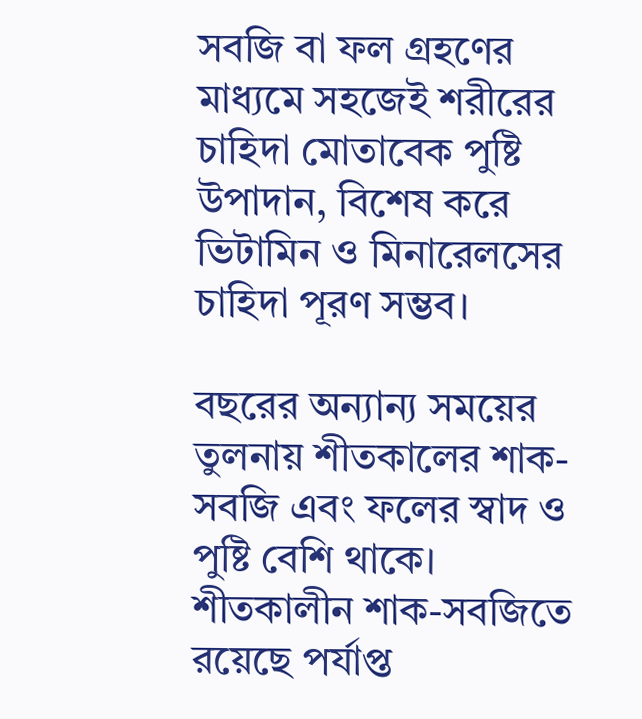সবজি বা ফল গ্রহণের মাধ্যমে সহজেই শরীরের চাহিদা মোতাবেক পুষ্টি উপাদান, বিশেষ করে ভিটামিন ও মিনারেলসের চাহিদা পূরণ সম্ভব।

বছরের অন্যান্য সময়ের তুলনায় শীতকালের শাক-সবজি এবং ফলের স্বাদ ও পুষ্টি বেশি থাকে। শীতকালীন শাক-সবজিতে রয়েছে পর্যাপ্ত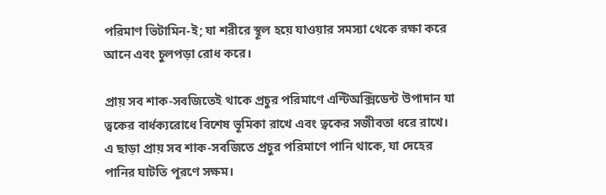পরিমাণ ভিটামিন-ই; যা শরীরে স্থূল হয়ে যাওয়ার সমস্যা থেকে রক্ষা করে আনে এবং চুলপড়া রোধ করে।

প্রায় সব শাক-সবজিতেই থাকে প্রচুর পরিমাণে এন্টিঅক্সিডেন্ট উপাদান যা ত্বকের বার্ধক্যরোধে বিশেষ ভূমিকা রাখে এবং ত্বকের সজীবতা ধরে রাখে। এ ছাড়া প্রায় সব শাক-সবজিতে প্রচুর পরিমাণে পানি থাকে, যা দেহের পানির ঘাটতি পূরণে সক্ষম।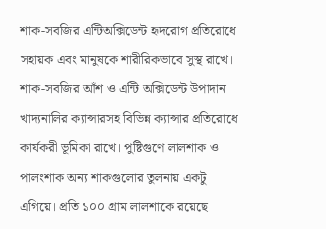শাক-সবজির এন্টিঅক্সিডেন্ট হৃদরোগ প্রতিরোধে সহায়ক এবং মানুষকে শারীরিকভাবে সুস্থ রাখে। শাক-সবজির আঁশ ও এন্টি অক্সিডেন্ট উপাদান খাদ্যনালির ক্যান্সারসহ বিভিন্ন ক্যান্সার প্রতিরোধে কার্যকরী ভূমিকা রাখে। পুষ্টিগুণে লালশাক ও পালংশাক অন্য শাকগুলোর তুলনায় একটু এগিয়ে। প্রতি ১০০ গ্রাম লালশাকে রয়েছে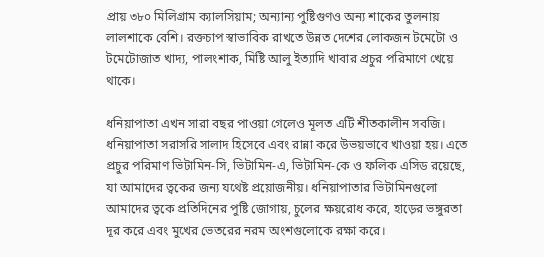প্রায় ৩৮০ মিলিগ্রাম ক্যালসিয়াম; অন্যান্য পুষ্টিগুণও অন্য শাকের তুলনায় লালশাকে বেশি। রক্তচাপ স্বাভাবিক রাখতে উন্নত দেশের লোকজন টমেটো ও টমেটোজাত খাদ্য, পালংশাক, মিষ্টি আলু ইত্যাদি খাবার প্রচুর পরিমাণে খেয়ে থাকে।

ধনিয়াপাতা এখন সারা বছর পাওয়া গেলেও মূলত এটি শীতকালীন সবজি। ধনিয়াপাতা সরাসরি সালাদ হিসেবে এবং রান্না করে উভয়ভাবে খাওয়া হয়। এতে প্রচুর পরিমাণ ভিটামিন-সি, ভিটামিন-এ, ভিটামিন-কে ও ফলিক এসিড রয়েছে, যা আমাদের ত্বকের জন্য যথেষ্ট প্রয়োজনীয়। ধনিয়াপাতার ভিটামিনগুলো আমাদের ত্বকে প্রতিদিনের পুষ্টি জোগায়, চুলের ক্ষয়রোধ করে, হাড়ের ভঙ্গুরতা দূর করে এবং মুখের ভেতরের নরম অংশগুলোকে রক্ষা করে।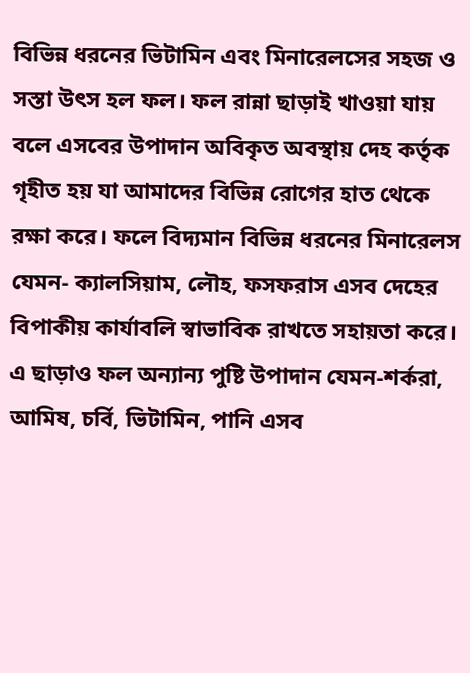বিভিন্ন ধরনের ভিটামিন এবং মিনারেলসের সহজ ও সস্তা উৎস হল ফল। ফল রান্না ছাড়াই খাওয়া যায় বলে এসবের উপাদান অবিকৃত অবস্থায় দেহ কর্তৃক গৃহীত হয় যা আমাদের বিভিন্ন রোগের হাত থেকে রক্ষা করে। ফলে বিদ্যমান বিভিন্ন ধরনের মিনারেলস যেমন- ক্যালসিয়াম, লৌহ, ফসফরাস এসব দেহের বিপাকীয় কার্যাবলি স্বাভাবিক রাখতে সহায়তা করে। এ ছাড়াও ফল অন্যান্য পুষ্টি উপাদান যেমন-শর্করা, আমিষ, চর্বি, ভিটামিন, পানি এসব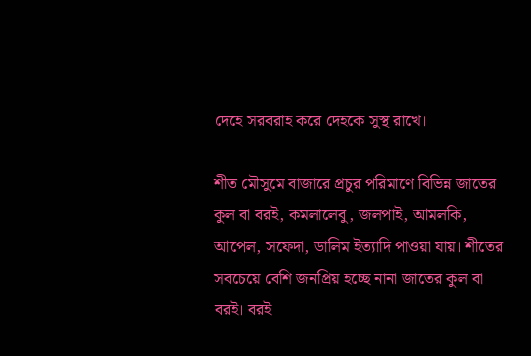দেহে সরবরাহ করে দেহকে সুস্থ রাখে।

শীত মৌসুমে বাজারে প্রচুর পরিমাণে বিভিন্ন জাতের কুল বা বরই, কমলালেবু, জলপাই, আমলকি, আপেল, সফেদা, ডালিম ইত্যাদি পাওয়া যায়। শীতের সবচেয়ে বেশি জনপ্রিয় হচ্ছে নানা জাতের কুল বা বরই। বরই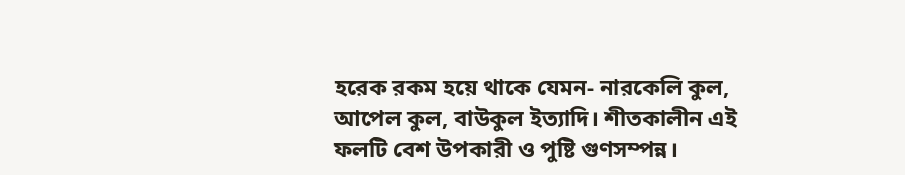হরেক রকম হয়ে থাকে যেমন- নারকেলি কুল, আপেল কুল, বাউকুল ইত্যাদি। শীতকালীন এই ফলটি বেশ উপকারী ও পুষ্টি গুণসম্পন্ন।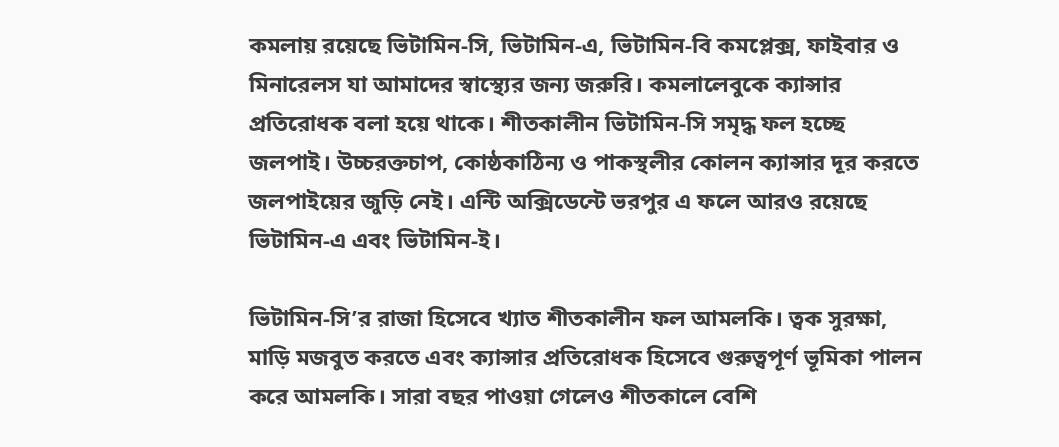কমলায় রয়েছে ভিটামিন-সি, ভিটামিন-এ, ভিটামিন-বি কমপ্লেক্স, ফাইবার ও মিনারেলস যা আমাদের স্বাস্থ্যের জন্য জরুরি। কমলালেবুকে ক্যান্সার প্রতিরোধক বলা হয়ে থাকে। শীতকালীন ভিটামিন-সি সমৃদ্ধ ফল হচ্ছে জলপাই। উচ্চরক্তচাপ, কোষ্ঠকাঠিন্য ও পাকস্থলীর কোলন ক্যান্সার দূর করতে জলপাইয়ের জুড়ি নেই। এন্টি অক্সিডেন্টে ভরপুর এ ফলে আরও রয়েছে ভিটামিন-এ এবং ভিটামিন-ই।

ভিটামিন-সি’র রাজা হিসেবে খ্যাত শীতকালীন ফল আমলকি। ত্বক সুরক্ষা, মাড়ি মজবুত করতে এবং ক্যান্সার প্রতিরোধক হিসেবে গুরুত্বপূর্ণ ভূমিকা পালন করে আমলকি। সারা বছর পাওয়া গেলেও শীতকালে বেশি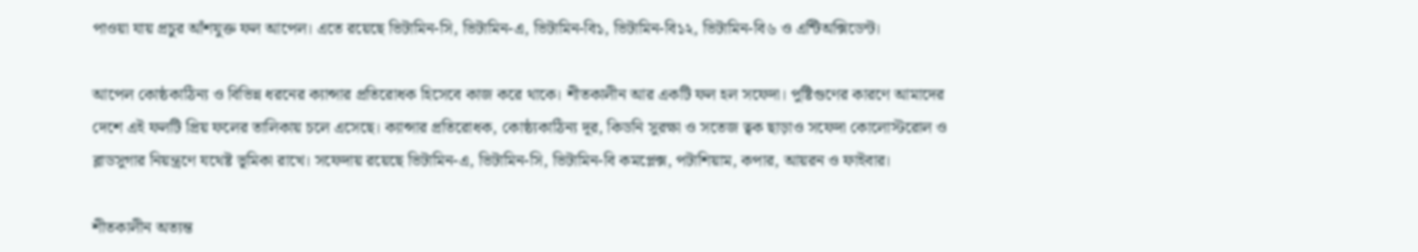পাওয়া যায় প্রচুর আঁশযুক্ত ফল আপেল। এতে রয়েছে ভিটামিন-সি, ভিটামিন-এ, ভিটামিন-বি১, ভিটামিন-বি১২, ভিটামিন-বি৬ ও এন্টিঅক্সিডেন্ট।

আপেল কোষ্ঠকাঠিন্য ও বিভিন্ন ধরনের ক্যান্সার প্রতিরোধক হিসেবে কাজ করে থাকে। শীতকালীন আর একটি ফল হল সফেদা। পুষ্টিগুণের কারণে আমাদের দেশে এই ফলটি প্রিয় ফলের তালিকায় চলে এসেছে। ক্যান্সার প্রতিরোধক, কোষ্ঠ্যকাঠিন্য দূর, কিডনি সুরক্ষা ও সতেজ ত্বক ছাড়াও সফেদা কোলোস্টরোল ও ব্লাডসুগার নিয়ন্ত্রণে যথেষ্ট ভূমিকা রাখে। সফেদায় রয়েছে ভিটামিন-এ, ভিটামিন-সি, ভিটামিন-বি কমপ্লেক্স, পটাশিয়াম, কপার, আয়রন ও ফাইবার।

শীতকালীন অত্যন্ত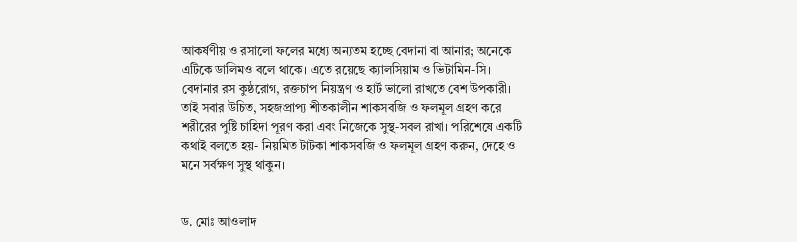আকর্ষণীয় ও রসালো ফলের মধ্যে অন্যতম হচ্ছে বেদানা বা আনার; অনেকে এটিকে ডালিমও বলে থাকে। এতে রয়েছে ক্যালসিয়াম ও ভিটামিন-সি। বেদানার রস কুষ্ঠরোগ, রক্তচাপ নিয়ন্ত্রণ ও হার্ট ভালো রাখতে বেশ উপকারী। তাই সবার উচিত, সহজপ্রাপ্য শীতকালীন শাকসবজি ও ফলমূল গ্রহণ করে শরীরের পুষ্টি চাহিদা পূরণ করা এবং নিজেকে সুস্থ-সবল রাখা। পরিশেষে একটি কথাই বলতে হয়- নিয়মিত টাটকা শাকসবজি ও ফলমূল গ্রহণ করুন, দেহে ও মনে সর্বক্ষণ সুস্থ থাকুন।


ড. মোঃ আওলাদ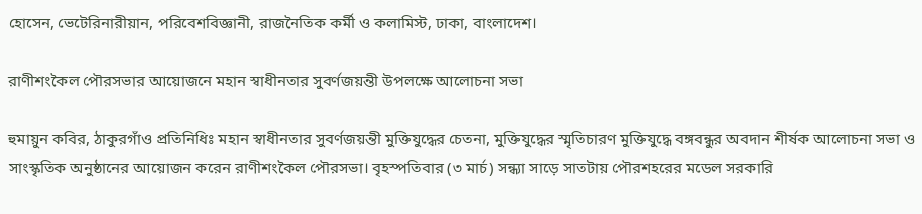হোসেন, ভেটেরিনারীয়ান, পরিবেশবিজ্ঞানী, রাজনৈতিক কর্মী ও কলামিস্ট, ঢাকা, বাংলাদেশ।

রাণীশংকৈল পৌরসভার আয়োজনে মহান স্বাধীনতার সুবর্ণজয়ন্তী উপলক্ষে আলোচনা সভা

হুমায়ুন কবির, ঠাকুরগাঁও প্রতিনিধিঃ মহান স্বাধীনতার সুবর্ণজয়ন্তী মুক্তিযুদ্ধের চেতনা, মুক্তিযুদ্ধের স্মৃতিচারণ মুক্তিযুদ্ধে বঙ্গবন্ধুর অবদান শীর্ষক আলোচনা সভা ও সাংস্কৃতিক অনুষ্ঠানের আয়োজন করেন রাণীশংকৈল পৌরসভা। বৃহস্পতিবার (৩ মার্চ) সন্ধ্যা সাড়ে সাতটায় পৌরশহরের মডেল সরকারি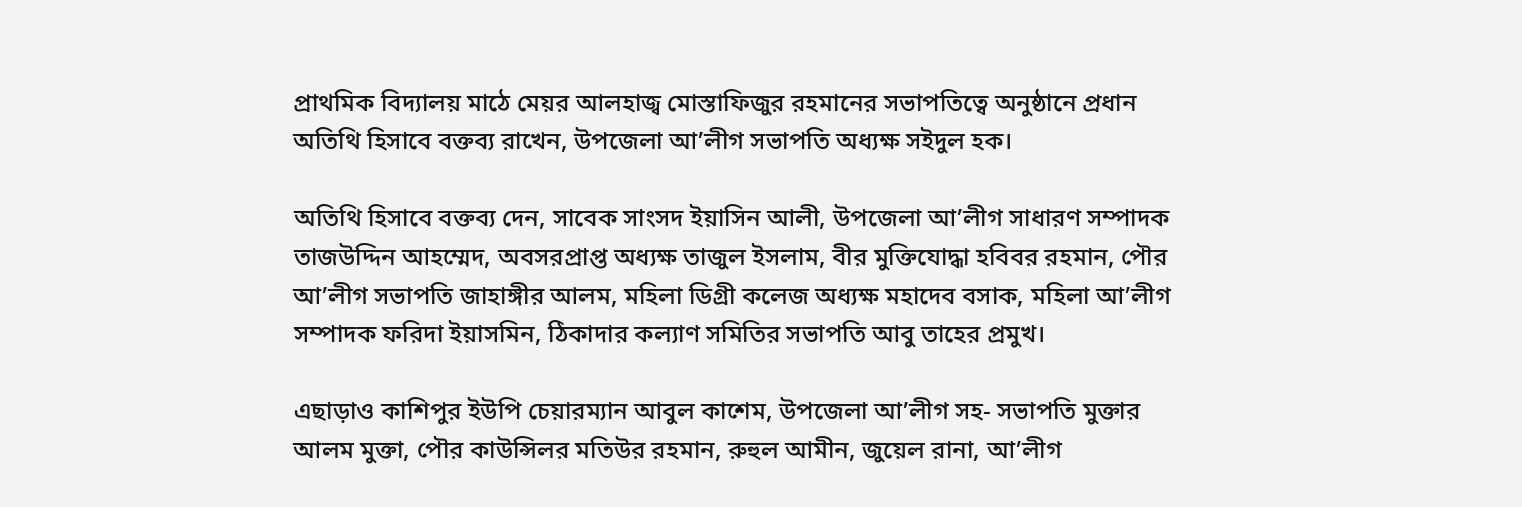প্রাথমিক বিদ্যালয় মাঠে মেয়র আলহাজ্ব মোস্তাফিজুর রহমানের সভাপতিত্বে অনুষ্ঠানে প্রধান অতিথি হিসাবে বক্তব্য রাখেন, উপজেলা আ’লীগ সভাপতি অধ্যক্ষ সইদুল হক।

অতিথি হিসাবে বক্তব্য দেন, সাবেক সাংসদ ইয়াসিন আলী, উপজেলা আ’লীগ সাধারণ সম্পাদক তাজউদ্দিন আহম্মেদ, অবসরপ্রাপ্ত অধ্যক্ষ তাজুল ইসলাম, বীর মুক্তিযোদ্ধা হবিবর রহমান, পৌর আ’লীগ সভাপতি জাহাঙ্গীর আলম, মহিলা ডিগ্রী কলেজ অধ্যক্ষ মহাদেব বসাক, মহিলা আ’লীগ সম্পাদক ফরিদা ইয়াসমিন, ঠিকাদার কল্যাণ সমিতির সভাপতি আবু তাহের প্রমুখ।

এছাড়াও কাশিপুর ইউপি চেয়ারম্যান আবুল কাশেম, উপজেলা আ’লীগ সহ- সভাপতি মুক্তার আলম মুক্তা, পৌর কাউন্সিলর মতিউর রহমান, রুহুল আমীন, জুয়েল রানা, আ’লীগ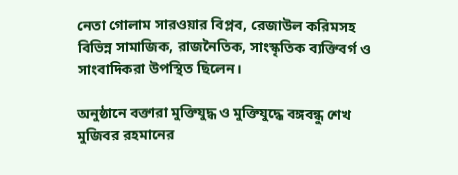নেতা গোলাম সারওয়ার বিপ্লব, রেজাউল করিমসহ বিভিন্ন সামাজিক, রাজনৈতিক, সাংস্কৃতিক ব্যক্তিবর্গ ও সাংবাদিকরা উপস্থিত ছিলেন।

অনুষ্ঠানে বক্তারা মুক্তিযুদ্ধ ও মুক্তিযুদ্ধে বঙ্গবন্ধু শেখ মুজিবর রহমানের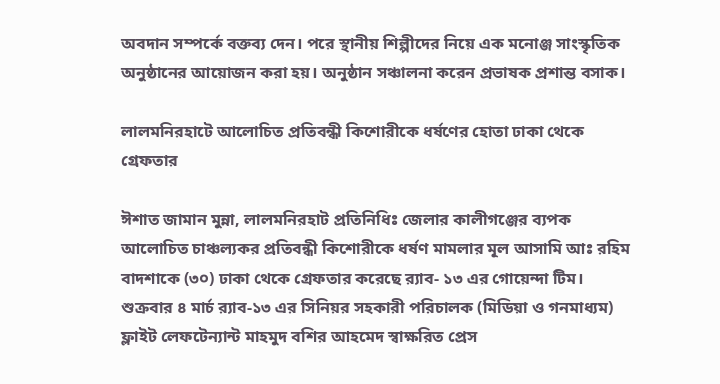অবদান সম্পর্কে বক্তব্য দেন। পরে স্থানীয় শিল্পীদের নিয়ে এক মনোঞ্জ সাংস্কৃতিক অনুষ্ঠানের আয়োজন করা হয়। অনুষ্ঠান সঞ্চালনা করেন প্রভাষক প্রশান্ত বসাক।

লালমনিরহাটে আলোচিত প্রতিবন্ধী কিশোরীকে ধর্ষণের হোতা ঢাকা থেকে গ্রেফতার

ঈশাত জামান মুন্না, লালমনিরহাট প্রতিনিধিঃ জেলার কালীগঞ্জের ব্যপক আলোচিত চাঞ্চল্যকর প্রতিবন্ধী কিশোরীকে ধর্ষণ মামলার মূল আসামি আঃ রহিম বাদশাকে (৩০) ঢাকা থেকে গ্রেফতার করেছে র‍্যাব- ১৩ এর গোয়েন্দা টিম। শুক্রবার ৪ মার্চ র‍্যাব-১৩ এর সিনিয়র সহকারী পরিচালক (মিডিয়া ও গনমাধ্যম) ফ্লাইট লেফটেন্যান্ট মাহমুদ বশির আহমেদ স্বাক্ষরিত প্রেস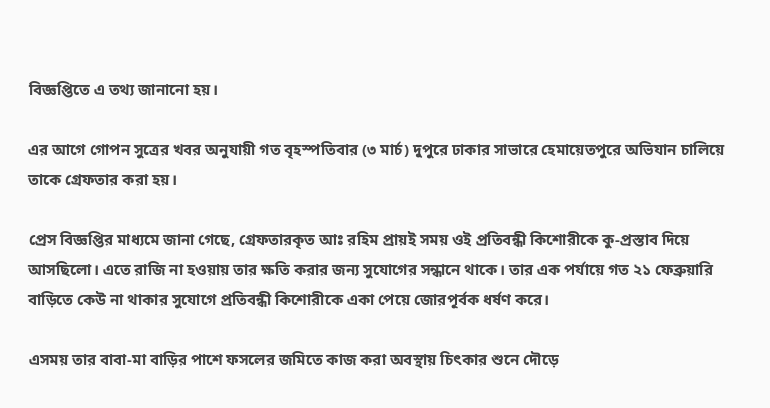বিজ্ঞপ্তিতে এ তথ্য জানানো হয়।

এর আগে গোপন সুত্রের খবর অনুযায়ী গত বৃহস্পতিবার (৩ মার্চ) দুপুরে ঢাকার সাভারে হেমায়েতপুরে অভিযান চালিয়ে তাকে গ্রেফতার করা হয়।

প্রেস বিজ্ঞপ্তির মাধ্যমে জানা গেছে, গ্রেফতারকৃত আঃ রহিম প্রায়ই সময় ওই প্রতিবন্ধী কিশোরীকে কু-প্রস্তাব দিয়ে আসছিলো। এতে রাজি না হওয়ায় তার ক্ষতি করার জন্য সুযোগের সন্ধানে থাকে। তার এক পর্যায়ে গত ২১ ফেব্রুয়ারি বাড়িতে কেউ না থাকার সুযোগে প্রতিবন্ধী কিশোরীকে একা পেয়ে জোরপূর্বক ধর্ষণ করে।

এসময় তার বাবা-মা বাড়ির পাশে ফসলের জমিতে কাজ করা অবস্থায় চিৎকার শুনে দৌড়ে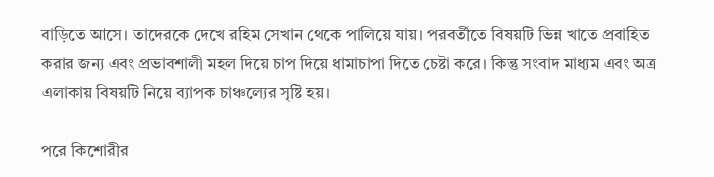বাড়িতে আসে। তাদেরকে দেখে রহিম সেখান থেকে পালিয়ে যায়। পরবর্তীতে বিষয়টি ভিন্ন খাতে প্রবাহিত করার জন্য এবং প্রভাবশালী মহল দিয়ে চাপ দিয়ে ধামাচাপা দিতে চেষ্টা করে। কিন্তু সংবাদ মাধ্যম এবং অত্র এলাকায় বিষয়টি নিয়ে ব্যাপক চাঞ্চল্যের সৃষ্টি হয়।

পরে কিশোরীর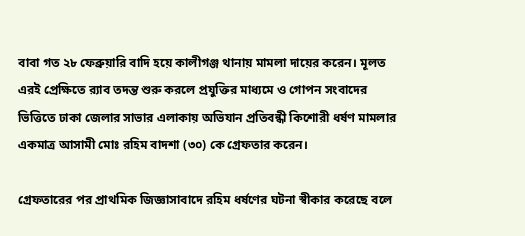বাবা গত ২৮ ফেব্রুয়ারি বাদি হয়ে কালীগঞ্জ থানায় মামলা দায়ের করেন। মূলত এরই প্রেক্ষিতে র‍্যাব তদন্ত শুরু করলে প্রযুক্তির মাধ্যমে ও গোপন সংবাদের ভিত্তিতে ঢাকা জেলার সাভার এলাকায় অভিযান প্রতিবন্ধী কিশোরী ধর্ষণ মামলার একমাত্র আসামী মোঃ রহিম বাদশা (৩০) কে গ্রেফতার করেন।

গ্রেফতারের পর প্রাথমিক জিজ্ঞাসাবাদে রহিম ধর্ষণের ঘটনা স্বীকার করেছে বলে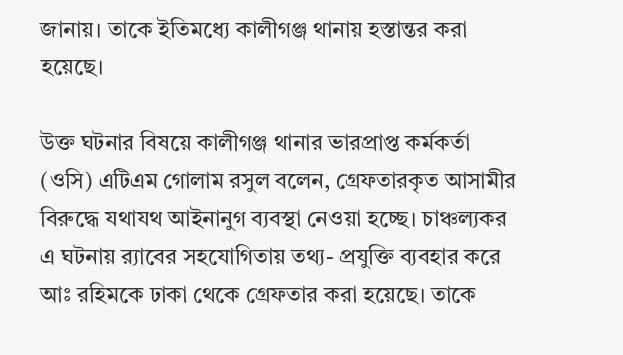জানায়। তাকে ইতিমধ্যে কালীগঞ্জ থানায় হস্তান্তর করা হয়েছে।

উক্ত ঘটনার বিষয়ে কালীগঞ্জ থানার ভারপ্রাপ্ত কর্মকর্তা (ওসি) এটিএম গোলাম রসুল বলেন, গ্রেফতারকৃত আসামীর বিরুদ্ধে যথাযথ আইনানুগ ব্যবস্থা নেওয়া হচ্ছে। চাঞ্চল্যকর এ ঘটনায় র‍্যাবের সহযোগিতায় তথ্য- প্রযুক্তি ব্যবহার করে আঃ রহিমকে ঢাকা থেকে গ্রেফতার করা হয়েছে। তাকে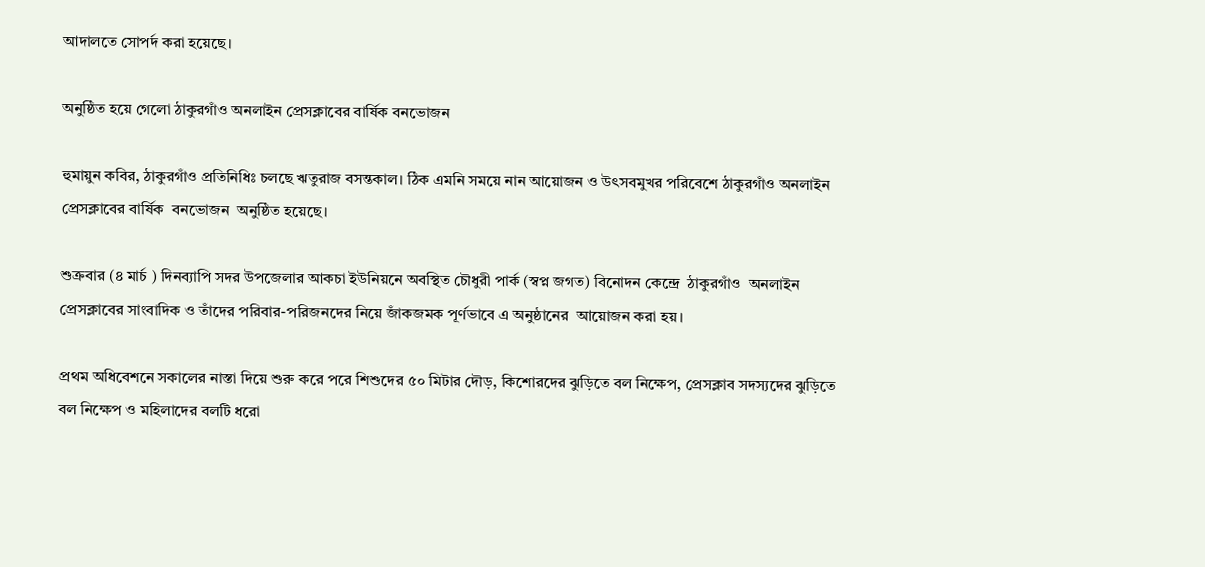আদালতে সোপর্দ করা হয়েছে।

অনুষ্ঠিত হয়ে গেলো ঠাকুরগাঁও অনলাইন প্রেসক্লাবের বার্ষিক বনভোজন

হুমায়ুন কবির, ঠাকুরগাঁও প্রতিনিধিঃ চলছে ঋতুরাজ বসন্তকাল। ঠিক এমনি সময়ে নান আয়োজন ও উৎসবমুখর পরিবেশে ঠাকুরগাঁও অনলাইন প্রেসক্লাবের বার্ষিক  বনভোজন  অনুষ্ঠিত হয়েছে।

শুক্রবার (৪ মার্চ ) দিনব্যাপি সদর উপজেলার আকচা ইউনিয়নে অবস্থিত চৌধুরী পার্ক (স্বপ্ন জগত) বিনোদন কেন্দ্রে  ঠাকুরগাঁও  অনলাইন প্রেসক্লাবের সাংবাদিক ও তাঁদের পরিবার-পরিজনদের নিয়ে জাঁকজমক পূর্ণভাবে এ অনুষ্ঠানের  আয়োজন করা হয়।

প্রথম অধিবেশনে সকালের নাস্তা দিয়ে শুরু করে পরে শিশুদের ৫০ মিটার দৌড়, কিশোরদের ঝুড়িতে বল নিক্ষেপ, প্রেসক্লাব সদস্যদের ঝুড়িতে বল নিক্ষেপ ও মহিলাদের বলটি ধরো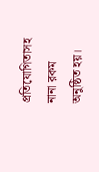প্রতিযোগিতাসহ নানা রকম অনুষ্ঠিত হয়।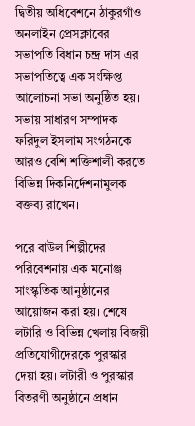দ্বিতীয় অধিবেশনে ঠাকুরগাঁও অনলাইন প্রেসক্লাবের সভাপতি বিধান চন্দ্র দাস এর সভাপতিত্বে এক সংক্ষিপ্ত আলোচনা সভা অনুষ্ঠিত হয়। সভায় সাধারণ সম্পাদক ফরিদুল ইসলাম সংগঠনকে আরও বেশি শক্তিশালী করতে বিভিন্ন দিকনির্দেশনামুলক বক্তব্য রাখেন।

পরে বাউল শিল্পীদের পরিবেশনায় এক মনোঞ্জ সাংস্কৃতিক আনুষ্ঠানের আয়োজন করা হয়। শেষে লটারি ও বিভিন্ন খেলায় বিজয়ী প্রতিযোগীদেরকে পুরস্কার দেয়া হয়। লটারী ও পুরস্কার বিতরণী অনুষ্ঠানে প্রধান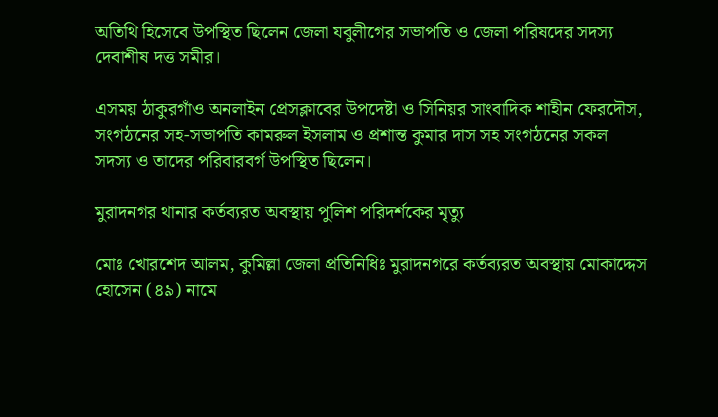অতিথি হিসেবে উপস্থিত ছিলেন জেলা যবুলীগের সভাপতি ও জেলা পরিষদের সদস্য দেবাশীষ দত্ত সমীর।

এসময় ঠাকুরগাঁও অনলাইন প্রেসক্লাবের উপদেষ্টা ও সিনিয়র সাংবাদিক শাহীন ফেরদৌস, সংগঠনের সহ-সভাপতি কামরুল ইসলাম ও প্রশান্ত কুমার দাস সহ সংগঠনের সকল সদস্য ও তাদের পরিবারবর্গ উপস্থিত ছিলেন।

মুরাদনগর থানার কর্তব্যরত অবস্থায় পুলিশ পরিদর্শকের মৃত্যু

মোঃ খোরশেদ আলম, কুমিল্লা জেলা প্রতিনিধিঃ মুরাদনগরে কর্তব্যরত অবস্থায় মোকাদ্দেস হোসেন (৪৯) নামে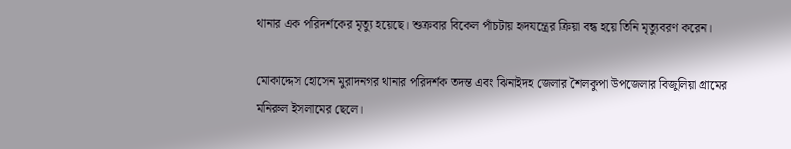থানার এক পরিদর্শকের মৃত্যু হয়েছে। শুক্রবার বিকেল পাঁচটায় হৃদযন্ত্রের ক্রিয়া বন্ধ হয়ে তিনি মৃত্যুবরণ করেন।

মোকাদ্দেস হোসেন মুরাদনগর থানার পরিদর্শক তদন্ত এবং ঝিনাইদহ জেলার শৈলকুপা উপজেলার বিজুলিয়া গ্রামের মনিরুল ইসলামের ছেলে।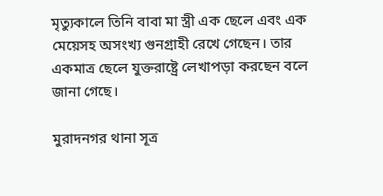মৃত্যুকালে তিনি বাবা মা স্ত্রী এক ছেলে এবং এক মেয়েসহ অসংখ্য গুনগ্রাহী রেখে গেছেন। তার একমাত্র ছেলে যুক্তরাষ্ট্রে লেখাপড়া করছেন বলে জানা গেছে।

মুরাদনগর থানা সূত্র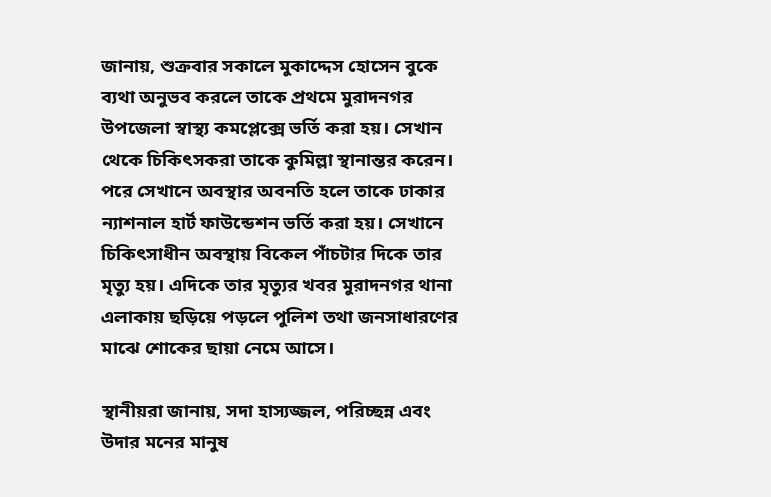জানায়, শুক্রবার সকালে মুকাদ্দেস হোসেন বুকে ব্যথা অনুভব করলে তাকে প্রথমে মুরাদনগর উপজেলা স্বাস্থ্য কমপ্লেক্সে ভর্তি করা হয়। সেখান থেকে চিকিৎসকরা তাকে কুমিল্লা স্থানান্তর করেন। পরে সেখানে অবস্থার অবনতি হলে তাকে ঢাকার ন্যাশনাল হার্ট ফাউন্ডেশন ভর্তি করা হয়। সেখানে চিকিৎসাধীন অবস্থায় বিকেল পাঁচটার দিকে তার মৃত্যু হয়। এদিকে তার মৃত্যুর খবর মুরাদনগর থানা এলাকায় ছড়িয়ে পড়লে পুলিশ তথা জনসাধারণের মাঝে শোকের ছায়া নেমে আসে।

স্থানীয়রা জানায়, সদা হাস্যজ্জল, পরিচ্ছন্ন এবং উদার মনের মানুষ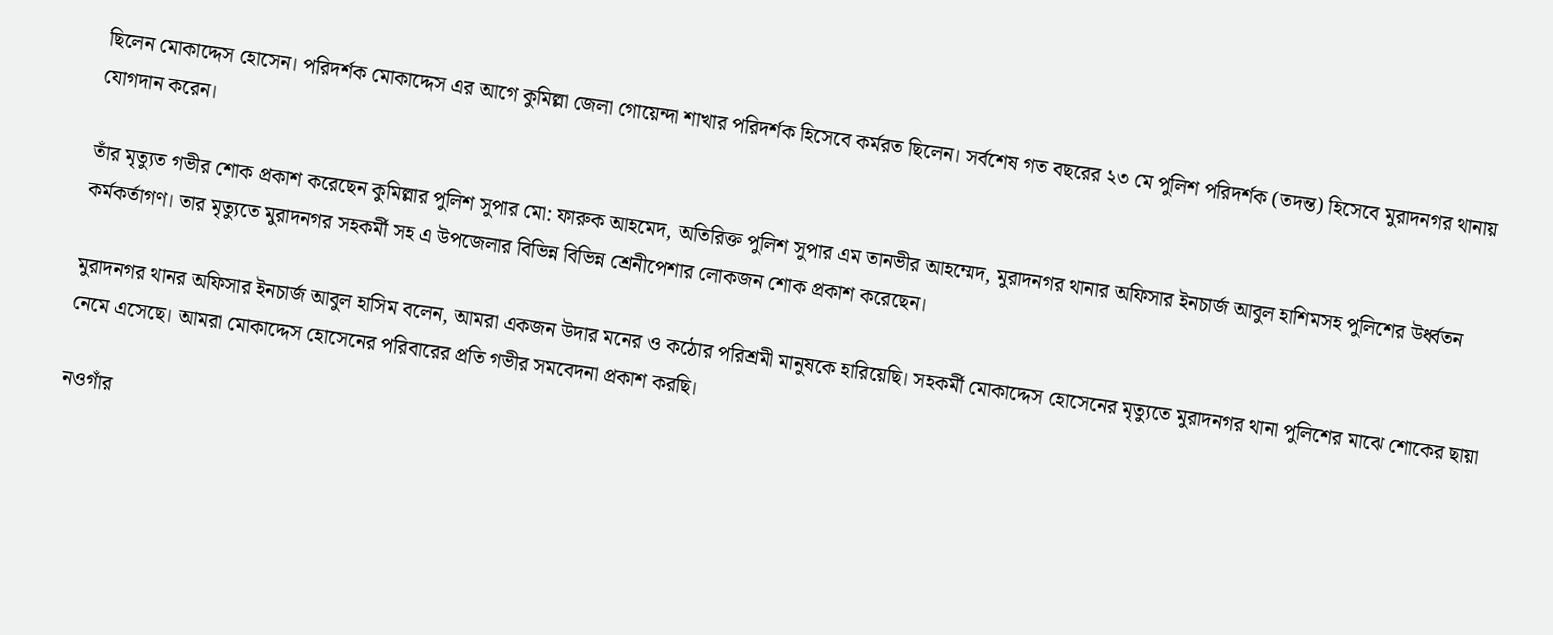ছিলেন মোকাদ্দেস হোসেন। পরিদর্শক মোকাদ্দেস এর আগে কুমিল্লা জেলা গোয়েন্দা শাখার পরিদর্শক হিসেবে কর্মরত ছিলেন। সর্বশেষ গত বছরের ২৩ মে পুলিশ পরিদর্শক (তদন্ত) হিসেবে মুরাদনগর থানায় যোগদান করেন।

তাঁর মৃত্যুত গভীর শোক প্রকাশ করেছেন কুমিল্লার পুলিশ সুপার মো: ফারুক আহমেদ, অতিরিক্ত পুলিশ সুপার এম তানভীর আহম্মেদ, মুরাদনগর থানার অফিসার ইনচার্জ আবুল হাশিমসহ পুলিশের উর্ধ্বতন কর্মকর্তাগণ। তার মৃত্যুতে মুরাদনগর সহকর্মী সহ এ উপজেলার বিভিন্ন বিভিন্ন শ্রেনীপেশার লোকজন শোক প্রকাশ করেছেন।

মুরাদনগর থানর অফিসার ইনচার্জ আবুল হাসিম বলেন, আমরা একজন উদার মনের ও কঠোর পরিশ্রমী মানুষকে হারিয়েছি। সহকর্মী মোকাদ্দেস হোসেনের মৃত্যুতে মুরাদনগর থানা পুলিশের মাঝে শোকের ছায়া নেমে এসেছে। আমরা মোকাদ্দেস হোসেনের পরিবারের প্রতি গভীর সমবেদনা প্রকাশ করছি।

নওগাঁর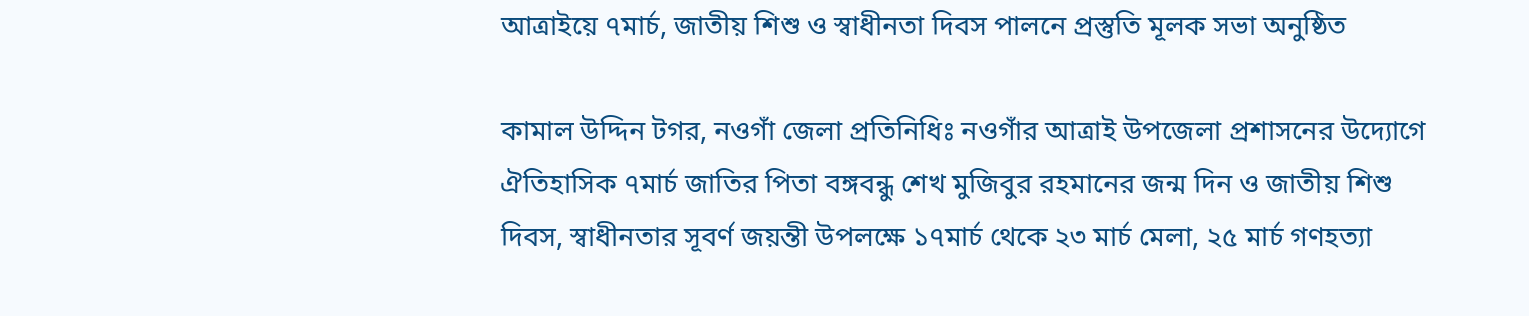আত্রাইয়ে ৭মার্চ, জাতীয় শিশু ও স্বাধীনতা দিবস পালনে প্রস্তুতি মূলক সভা অনুষ্ঠিত

কামাল উদ্দিন টগর, নওগাঁ জেলা প্রতিনিধিঃ নওগাঁর আত্রাই উপজেলা প্রশাসনের উদ্যোগে ঐতিহাসিক ৭মার্চ জাতির পিতা বঙ্গবন্ধু শেখ মুজিবুর রহমানের জন্ম দিন ও জাতীয় শিশু দিবস, স্বাধীনতার সূবর্ণ জয়ন্তী উপলক্ষে ১৭মার্চ থেকে ২৩ মার্চ মেলা, ২৫ মার্চ গণহত্যা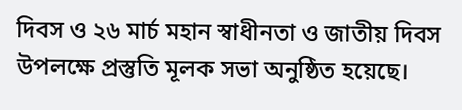দিবস ও ২৬ মার্চ মহান স্বাধীনতা ও জাতীয় দিবস উপলক্ষে প্রস্তুতি মূলক সভা অনুষ্ঠিত হয়েছে।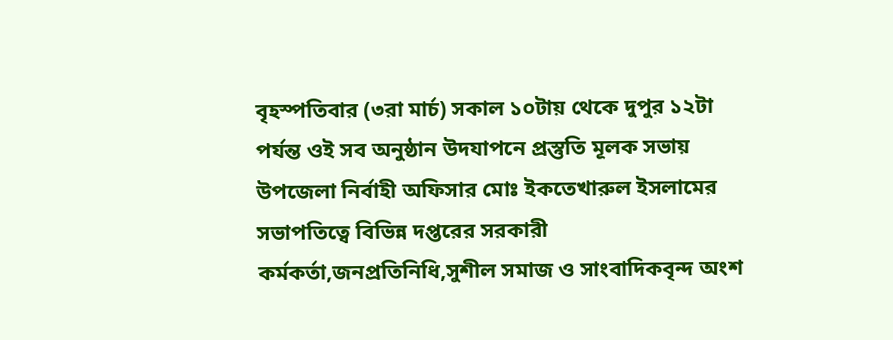বৃহস্পতিবার (৩রা মার্চ) সকাল ১০টায় থেকে দুপুর ১২টা পর্যন্ত ওই সব অনুষ্ঠান উদযাপনে প্রস্তুতি মূলক সভায় উপজেলা নির্বাহী অফিসার মোঃ ইকতেখারুল ইসলামের সভাপতিত্বে বিভিন্ন দপ্তরের সরকারী কর্মকর্তা,জনপ্রতিনিধি,সুশীল সমাজ ও সাংবাদিকবৃন্দ অংশ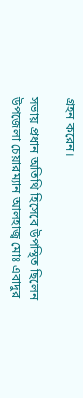গ্রহন করেন।

সভায় প্রধান অতিথি হিসেবে উপস্থিত ছিলেন উপজেলা চেয়ারম্যান আলহাজ্ব মোঃ এবাদুর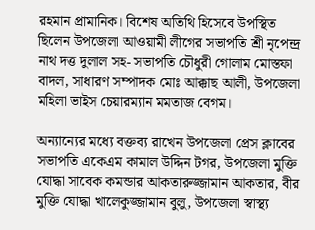রহমান প্রামানিক। বিশেষ অতিথি হিসেবে উপস্থিত ছিলেন উপজেলা আওয়ামী লীগের সভাপতি শ্রী নৃপেন্দ্র নাথ দত্ত দুলাল সহ- সভাপতি চৌধুরী গোলাম মোস্তফা বাদল, সাধারণ সম্পাদক মোঃ আক্কাছ আলী, উপজেলা মহিলা ভাইস চেয়ারম্যান মমতাজ বেগম।

অন্যান্যের মধ্যে বক্তব্য রাখেন উপজেলা প্রেস ক্লাবের সভাপতি একেএম কামাল উদ্দিন টগর, উপজেলা মুক্তি যোদ্ধা সাবেক কমন্ডার আকতারুজ্জামান আকতার, বীর মুক্তি যোদ্ধা খালেকুজ্জামান বুলু, উপজেলা স্বাস্থ্য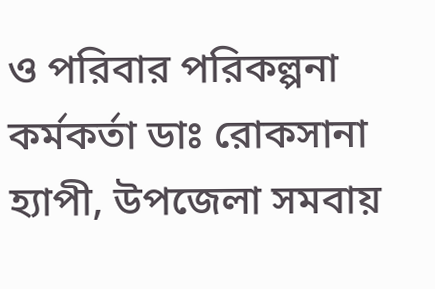ও পরিবার পরিকল্পনা কর্মকর্তা ডাঃ রোকসানা হ্যাপী, উপজেলা সমবায়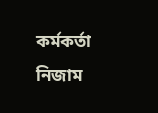কর্মকর্তা নিজাম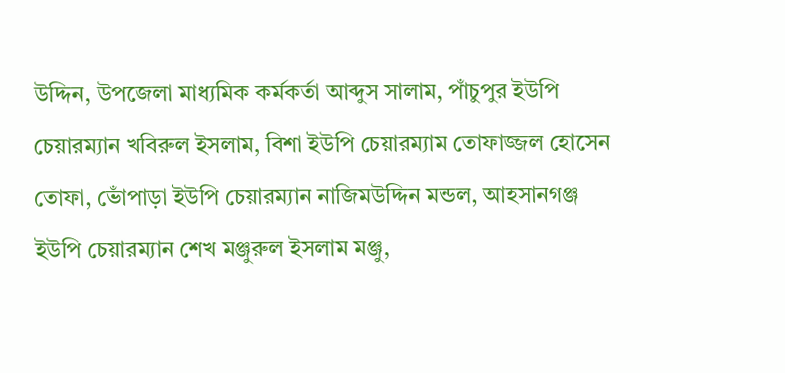উদ্দিন, উপজেলা মাধ্যমিক কর্মকর্তা আব্দুস সালাম, পাঁচুপুর ইউপি চেয়ারম্যান খবিরুল ইসলাম, বিশা ইউপি চেয়ারম্যাম তোফাজ্জল হোসেন তোফা, ভোঁপাড়া ইউপি চেয়ারম্যান নাজিমউদ্দিন মন্ডল, আহসানগঞ্জ ইউপি চেয়ারম্যান শেখ মঞ্জুরুল ইসলাম মঞ্জু,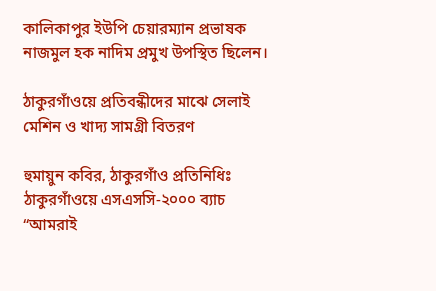কালিকাপুর ইউপি চেয়ারম্যান প্রভাষক নাজমুল হক নাদিম প্রমুখ উপস্থিত ছিলেন।

ঠাকুরগাঁওয়ে প্রতিবন্ধীদের মাঝে সেলাই মেশিন ও খাদ্য সামগ্রী বিতরণ

হুমায়ুন কবির, ঠাকুরগাঁও প্রতিনিধিঃ ঠাকুরগাঁওয়ে এসএসসি-২০০০ ব্যাচ “আমরাই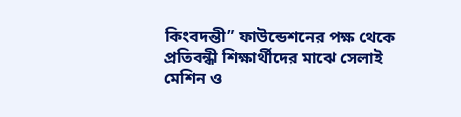কিংবদন্তী” ফাউন্ডেশনের পক্ষ থেকে প্রতিবন্ধী শিক্ষার্থীদের মাঝে সেলাই মেশিন ও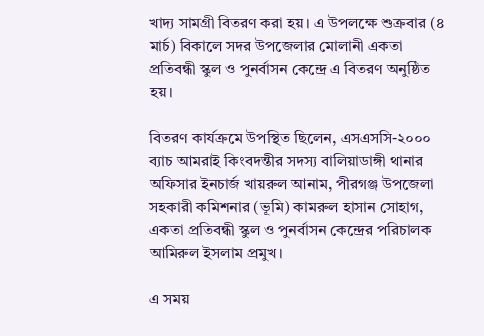খাদ্য সামগ্রী বিতরণ করা হয়। এ উপলক্ষে শুক্রবার (৪ মার্চ) বিকালে সদর উপজেলার মোলানী একতা প্রতিবন্ধী স্কুল ও পুনর্বাসন কেন্দ্রে এ বিতরণ অনুষ্ঠিত হয়।

বিতরণ কার্যক্রমে উপস্থিত ছিলেন, এসএসসি-২০০০ ব্যাচ আমরাই কিংবদন্তীর সদস্য বালিয়াডাঙ্গী থানার অফিসার ইনচার্জ খায়রুল আনাম, পীরগঞ্জ উপজেলা সহকারী কমিশনার (ভূমি) কামরুল হাসান সোহাগ, একতা প্রতিবন্ধী স্কুল ও পুনর্বাসন কেন্দ্রের পরিচালক আমিরুল ইসলাম প্রমুখ।

এ সময়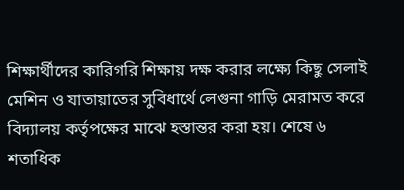শিক্ষার্থীদের কারিগরি শিক্ষায় দক্ষ করার লক্ষ্যে কিছু সেলাই মেশিন ও যাতায়াতের সুবিধার্থে লেগুনা গাড়ি মেরামত করে বিদ্যালয় কর্তৃপক্ষের মাঝে হস্তান্তর করা হয়। শেষে ৬ শতাধিক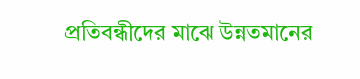প্রতিবন্ধীদের মাঝে উন্নতমানের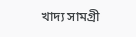খাদ্য সামগ্রী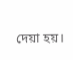দেয়া হয়।